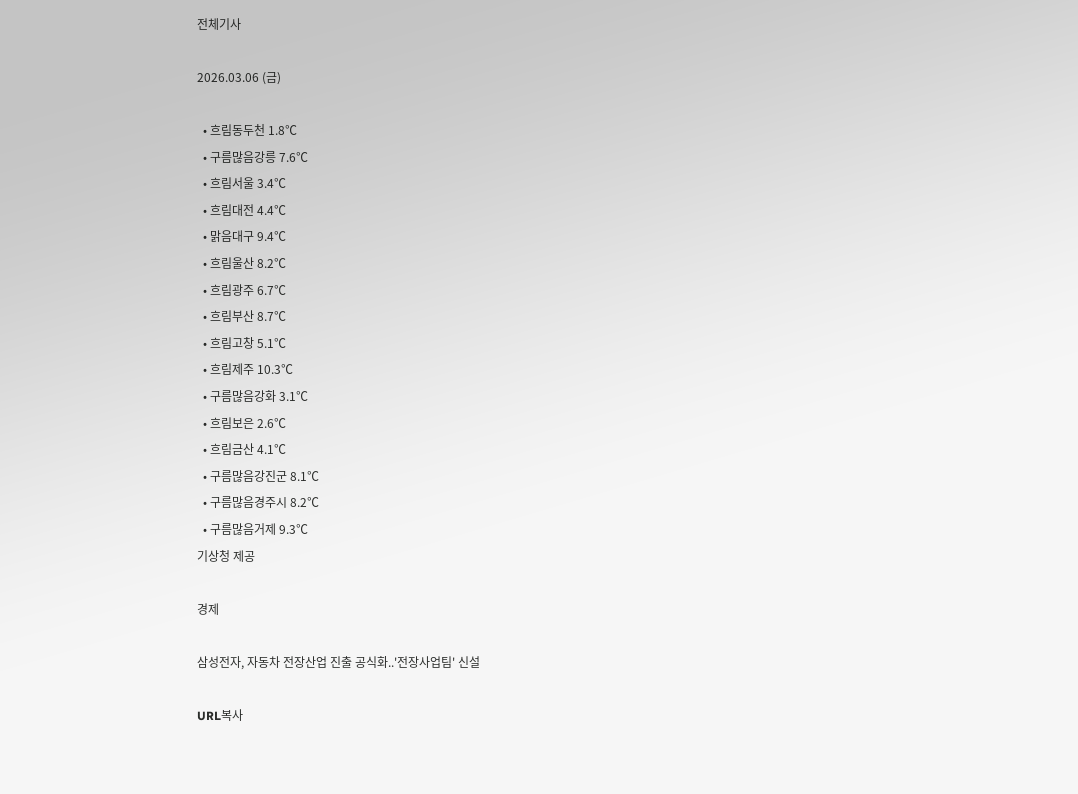전체기사

2026.03.06 (금)

  • 흐림동두천 1.8℃
  • 구름많음강릉 7.6℃
  • 흐림서울 3.4℃
  • 흐림대전 4.4℃
  • 맑음대구 9.4℃
  • 흐림울산 8.2℃
  • 흐림광주 6.7℃
  • 흐림부산 8.7℃
  • 흐림고창 5.1℃
  • 흐림제주 10.3℃
  • 구름많음강화 3.1℃
  • 흐림보은 2.6℃
  • 흐림금산 4.1℃
  • 구름많음강진군 8.1℃
  • 구름많음경주시 8.2℃
  • 구름많음거제 9.3℃
기상청 제공

경제

삼성전자, 자동차 전장산업 진출 공식화..'전장사업팀' 신설

URL복사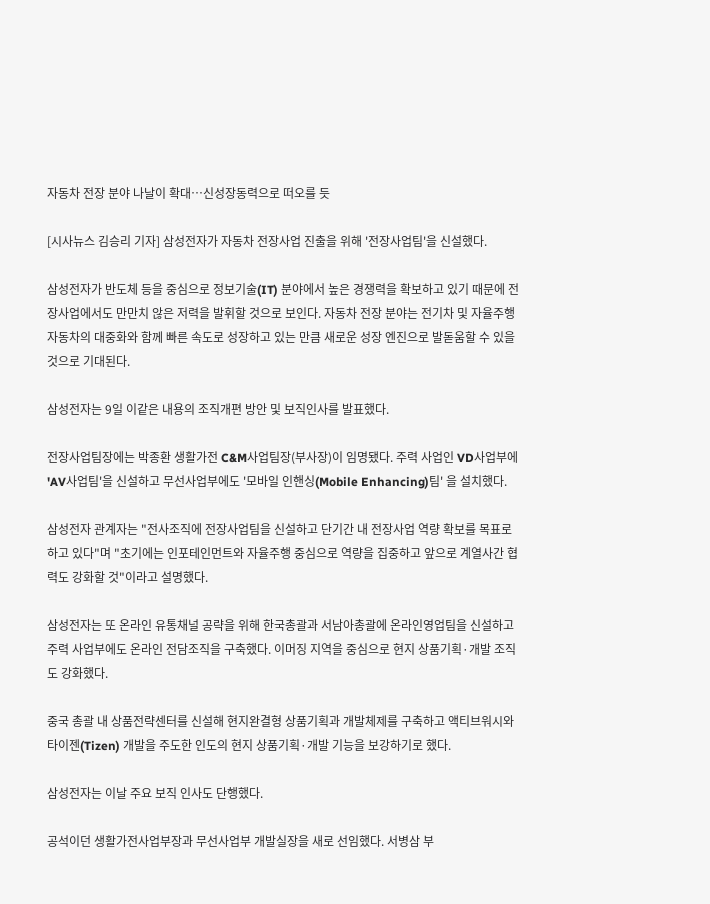자동차 전장 분야 나날이 확대…신성장동력으로 떠오를 듯

[시사뉴스 김승리 기자] 삼성전자가 자동차 전장사업 진출을 위해 '전장사업팀'을 신설했다.

삼성전자가 반도체 등을 중심으로 정보기술(IT) 분야에서 높은 경쟁력을 확보하고 있기 때문에 전장사업에서도 만만치 않은 저력을 발휘할 것으로 보인다. 자동차 전장 분야는 전기차 및 자율주행자동차의 대중화와 함께 빠른 속도로 성장하고 있는 만큼 새로운 성장 엔진으로 발돋움할 수 있을 것으로 기대된다.

삼성전자는 9일 이같은 내용의 조직개편 방안 및 보직인사를 발표했다.

전장사업팀장에는 박종환 생활가전 C&M사업팀장(부사장)이 임명됐다. 주력 사업인 VD사업부에 'AV사업팀'을 신설하고 무선사업부에도 '모바일 인핸싱(Mobile Enhancing)팀' 을 설치했다.

삼성전자 관계자는 "전사조직에 전장사업팀을 신설하고 단기간 내 전장사업 역량 확보를 목표로 하고 있다"며 "초기에는 인포테인먼트와 자율주행 중심으로 역량을 집중하고 앞으로 계열사간 협력도 강화할 것"이라고 설명했다.

삼성전자는 또 온라인 유통채널 공략을 위해 한국총괄과 서남아총괄에 온라인영업팀을 신설하고 주력 사업부에도 온라인 전담조직을 구축했다. 이머징 지역을 중심으로 현지 상품기획·개발 조직도 강화했다.

중국 총괄 내 상품전략센터를 신설해 현지완결형 상품기획과 개발체제를 구축하고 액티브워시와 타이젠(Tizen) 개발을 주도한 인도의 현지 상품기획·개발 기능을 보강하기로 했다.

삼성전자는 이날 주요 보직 인사도 단행했다.

공석이던 생활가전사업부장과 무선사업부 개발실장을 새로 선임했다. 서병삼 부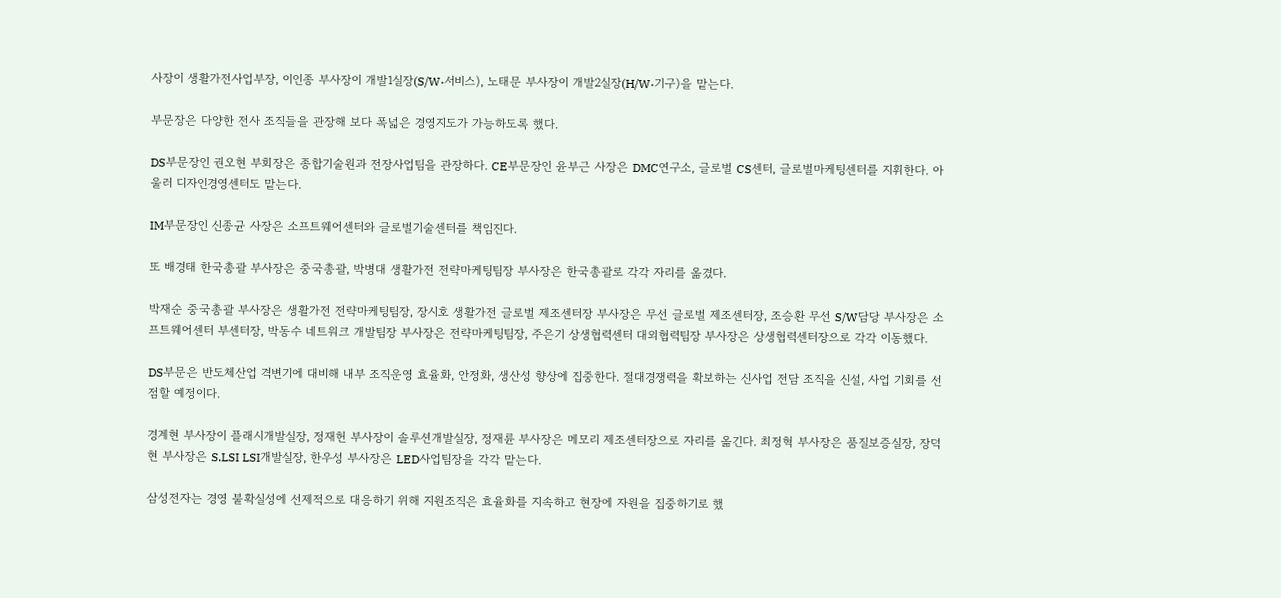사장이 생활가전사업부장, 이인종 부사장이 개발1실장(S/W·서비스), 노태문 부사장이 개발2실장(H/W·기구)을 맡는다.

부문장은 다양한 전사 조직들을 관장해 보다 폭넓은 경영지도가 가능하도록 했다.

DS부문장인 권오현 부회장은 종합기술원과 전장사업팀을 관장하다. CE부문장인 윤부근 사장은 DMC연구소, 글로벌 CS센터, 글로벌마케팅센터를 지휘한다. 아울러 디자인경영센터도 맡는다.

IM부문장인 신종균 사장은 소프트웨어센터와 글로벌기술센터를 책임진다.

또 배경태 한국총괄 부사장은 중국총괄, 박병대 생활가전 전략마케팅팀장 부사장은 한국총괄로 각각 자리를 옮겼다.

박재순 중국총괄 부사장은 생활가전 전략마케팅팀장, 장시호 생활가전 글로벌 제조센터장 부사장은 무선 글로벌 제조센터장, 조승환 무선 S/W담당 부사장은 소프트웨어센터 부센터장, 박동수 네트워크 개발팀장 부사장은 전략마케팅팀장, 주은기 상생협력센터 대외협력팀장 부사장은 상생협력센터장으로 각각 이동했다.

DS부문은 반도체산업 격변기에 대비해 내부 조직운영 효율화, 안정화, 생산성 향상에 집중한다. 절대경쟁력을 확보하는 신사업 전담 조직을 신설, 사업 기회를 선점할 예정이다.

경계현 부사장이 플래시개발실장, 정재헌 부사장이 솔루션개발실장, 정재륜 부사장은 메모리 제조센터장으로 자리를 옮긴다. 최정혁 부사장은 품질보증실장, 장덕현 부사장은 S.LSI LSI개발실장, 한우성 부사장은 LED사업팀장을 각각 맡는다.

삼성전자는 경영 불확실성에 선제적으로 대응하기 위해 지원조직은 효율화를 지속하고 현장에 자원을 집중하기로 했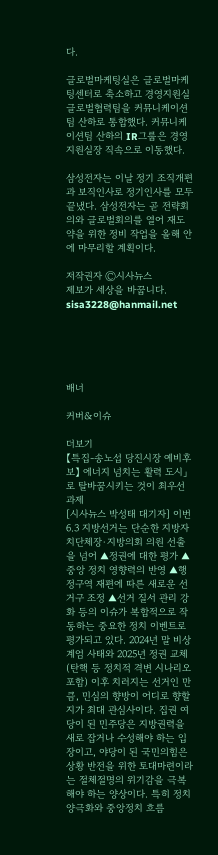다.

글로벌마케팅실은 글로벌마케팅센터로 축소하고 경영지원실 글로벌협력팀을 커뮤니케이션팀 산하로 통합했다. 커뮤니케이션팀 산하의 IR그룹은 경영지원실장 직속으로 이동했다.

삼성전자는 이날 정기 조직개편과 보직인사로 정기인사를 모두 끝냈다. 삼성전자는 곧 전략회의와 글로벌회의를 열어 재도약을 위한 정비 작업을 올해 안에 마무리할 계획이다.

저작권자 Ⓒ시사뉴스
제보가 세상을 바꿉니다.
sisa3228@hanmail.net





배너

커버&이슈

더보기
【특집-송노섭 당진시장 예비후보】 에너지 넘치는 활력 도시」로 탈바꿈시키는 것이 최우선 과제
[시사뉴스 박성태 대기자] 이번 6.3 지방선거는 단순한 지방자치단체장·지방의회 의원 선출을 넘어 ▲정권에 대한 평가 ▲중앙 정치 영향력의 반영 ▲행정구역 재편에 따른 새로운 선거구 조정 ▲선거 질서 관리 강화 등의 이슈가 복합적으로 작동하는 중요한 정치 이벤트로 평가되고 있다. 2024년 말 비상계엄 사태와 2025년 정권 교체(탄핵 등 정치적 격변 시나리오 포함) 이후 치러지는 선거인 만큼, 민심의 향방이 어디로 향할지가 최대 관심사이다. 집권 여당이 된 민주당은 지방권력을 새로 잡거나 수성해야 하는 입장이고, 야당이 된 국민의힘은 상황 반전을 위한 토대마련이라는 절체절명의 위기감을 극복해야 하는 양상이다. 특히 정치 양극화와 중앙정치 흐름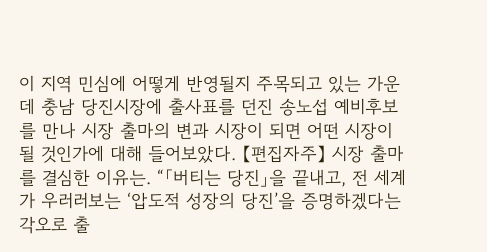이 지역 민심에 어떻게 반영될지 주목되고 있는 가운데 충남 당진시장에 출사표를 던진 송노섭 예비후보를 만나 시장 출마의 변과 시장이 되면 어떤 시장이 될 것인가에 대해 들어보았다. 【편집자주】 시장 출마를 결심한 이유는. “「버티는 당진」을 끝내고, 전 세계가 우러러보는 ‘압도적 성장의 당진’을 증명하겠다는 각오로 출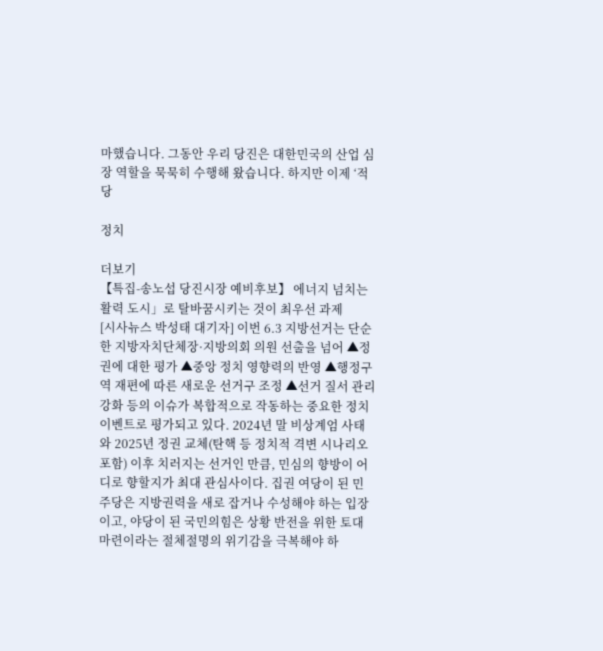마했습니다. 그동안 우리 당진은 대한민국의 산업 심장 역할을 묵묵히 수행해 왔습니다. 하지만 이제 ‘적당

정치

더보기
【특집-송노섭 당진시장 예비후보】 에너지 넘치는 활력 도시」로 탈바꿈시키는 것이 최우선 과제
[시사뉴스 박성태 대기자] 이번 6.3 지방선거는 단순한 지방자치단체장·지방의회 의원 선출을 넘어 ▲정권에 대한 평가 ▲중앙 정치 영향력의 반영 ▲행정구역 재편에 따른 새로운 선거구 조정 ▲선거 질서 관리 강화 등의 이슈가 복합적으로 작동하는 중요한 정치 이벤트로 평가되고 있다. 2024년 말 비상계엄 사태와 2025년 정권 교체(탄핵 등 정치적 격변 시나리오 포함) 이후 치러지는 선거인 만큼, 민심의 향방이 어디로 향할지가 최대 관심사이다. 집권 여당이 된 민주당은 지방권력을 새로 잡거나 수성해야 하는 입장이고, 야당이 된 국민의힘은 상황 반전을 위한 토대마련이라는 절체절명의 위기감을 극복해야 하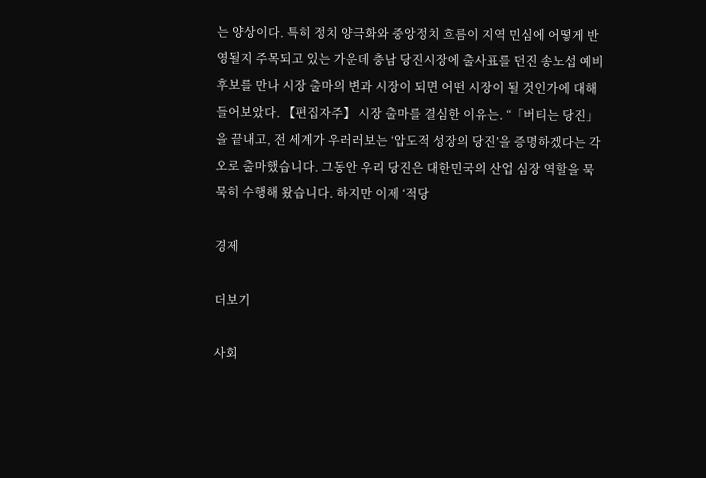는 양상이다. 특히 정치 양극화와 중앙정치 흐름이 지역 민심에 어떻게 반영될지 주목되고 있는 가운데 충남 당진시장에 출사표를 던진 송노섭 예비후보를 만나 시장 출마의 변과 시장이 되면 어떤 시장이 될 것인가에 대해 들어보았다. 【편집자주】 시장 출마를 결심한 이유는. “「버티는 당진」을 끝내고, 전 세계가 우러러보는 ‘압도적 성장의 당진’을 증명하겠다는 각오로 출마했습니다. 그동안 우리 당진은 대한민국의 산업 심장 역할을 묵묵히 수행해 왔습니다. 하지만 이제 ‘적당

경제

더보기

사회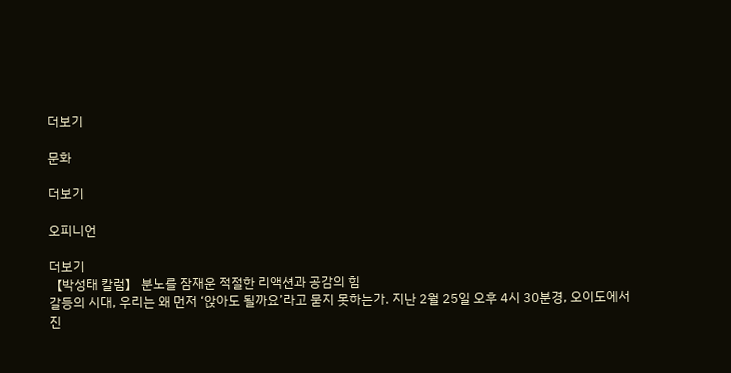더보기

문화

더보기

오피니언

더보기
【박성태 칼럼】 분노를 잠재운 적절한 리액션과 공감의 힘
갈등의 시대, 우리는 왜 먼저 ‘앉아도 될까요’라고 묻지 못하는가. 지난 2월 25일 오후 4시 30분경, 오이도에서 진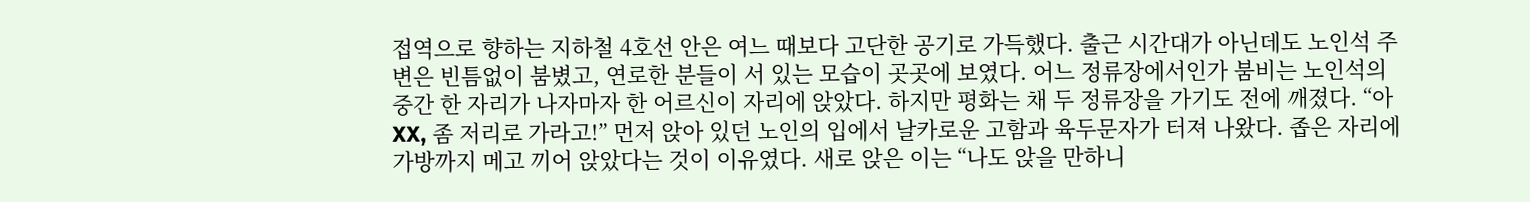접역으로 향하는 지하철 4호선 안은 여느 때보다 고단한 공기로 가득했다. 출근 시간대가 아닌데도 노인석 주변은 빈틈없이 붐볐고, 연로한 분들이 서 있는 모습이 곳곳에 보였다. 어느 정류장에서인가 붐비는 노인석의 중간 한 자리가 나자마자 한 어르신이 자리에 앉았다. 하지만 평화는 채 두 정류장을 가기도 전에 깨졌다. “아 XX, 좀 저리로 가라고!” 먼저 앉아 있던 노인의 입에서 날카로운 고함과 육두문자가 터져 나왔다. 좁은 자리에 가방까지 메고 끼어 앉았다는 것이 이유였다. 새로 앉은 이는 “나도 앉을 만하니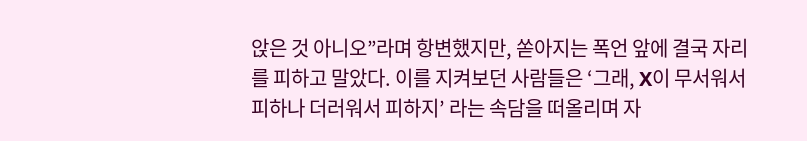앉은 것 아니오”라며 항변했지만, 쏟아지는 폭언 앞에 결국 자리를 피하고 말았다. 이를 지켜보던 사람들은 ‘그래, X이 무서워서 피하나 더러워서 피하지’ 라는 속담을 떠올리며 자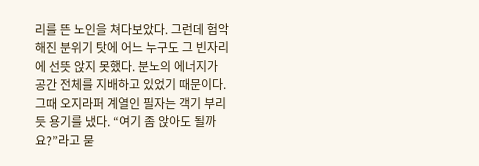리를 뜬 노인을 쳐다보았다. 그런데 험악해진 분위기 탓에 어느 누구도 그 빈자리에 선뜻 앉지 못했다. 분노의 에너지가 공간 전체를 지배하고 있었기 때문이다. 그때 오지라퍼 계열인 필자는 객기 부리듯 용기를 냈다. “여기 좀 앉아도 될까요?”라고 묻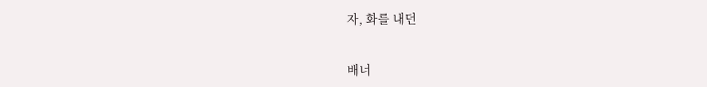자, 화를 내던


배너